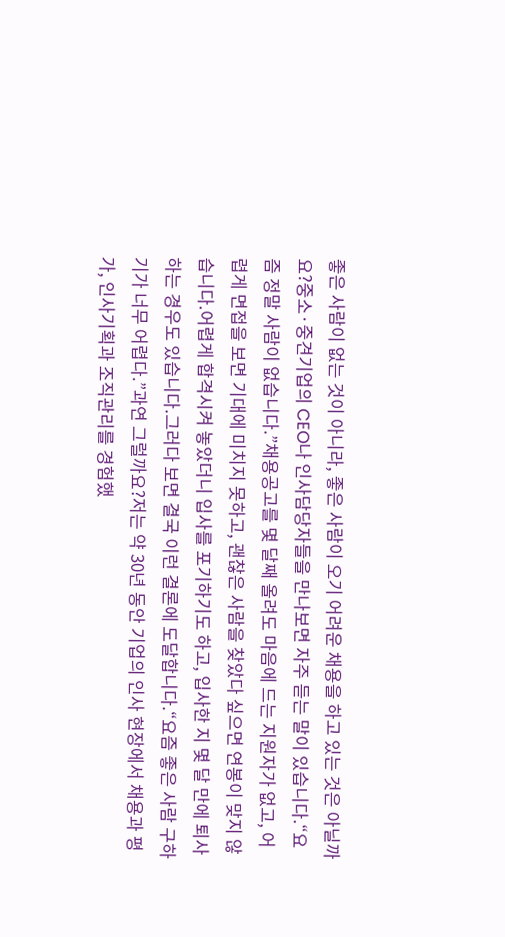좋은 사람이 없는 것이 아니라, 좋은 사람이 오기 어려운 채용을 하고 있는 것은 아닐까요?중소·중견기업의 CEO나 인사담당자들을 만나보면 자주 듣는 말이 있습니다.“요즘 정말 사람이 없습니다.”채용공고를 몇 달째 올려도 마음에 드는 지원자가 없고, 어렵게 면접을 보면 기대에 미치지 못하고, 괜찮은 사람을 찾았다 싶으면 연봉이 맞지 않습니다.어렵게 합격시켜 놓았더니 입사를 포기하기도 하고, 입사한 지 몇 달 만에 퇴사하는 경우도 있습니다.그러다 보면 결국 이런 결론에 도달합니다.“요즘 좋은 사람 구하기가 너무 어렵다.”과연 그럴까요?저는 약 30년 동안 기업의 인사 현장에서 채용과 평가, 인사기획과 조직관리를 경험했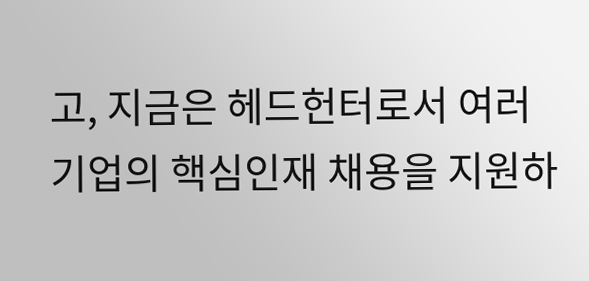고, 지금은 헤드헌터로서 여러 기업의 핵심인재 채용을 지원하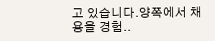고 있습니다.양쪽에서 채용을 경험..